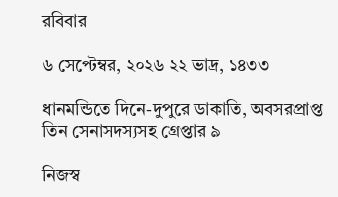রবিবার

৬ সেপ্টেম্বর, ২০২৬ ২২ ভাদ্র, ১৪৩৩

ধানমন্ডিতে দিনে-দুপুরে ডাকাতি, অবসরপ্রাপ্ত তিন সেনাসদস্যসহ গ্রেপ্তার ৯

নিজস্ব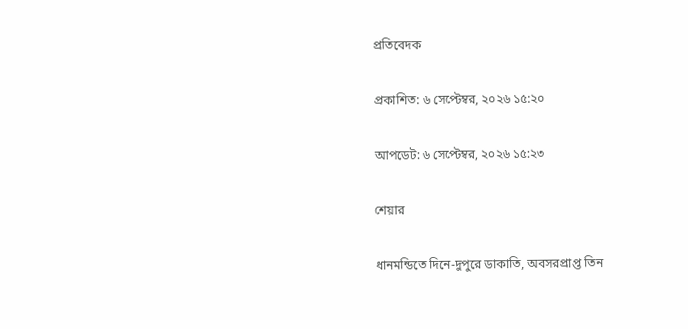প্রতিবেদক

প্রকাশিত: ৬ সেপ্টেম্বর, ২০২৬ ১৫:২০

আপডেট: ৬ সেপ্টেম্বর, ২০২৬ ১৫:২৩

শেয়ার

ধানমন্ডিতে দিনে-দুপুরে ডাকাতি, অবসরপ্রাপ্ত তিন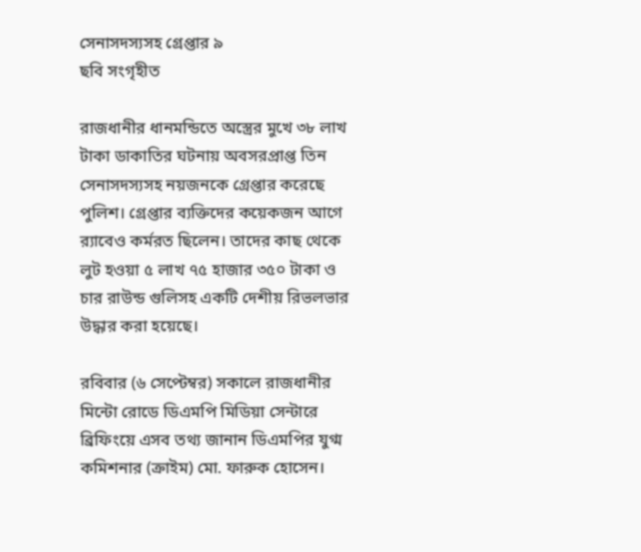সেনাসদস্যসহ গ্রেপ্তার ৯
ছবি সংগৃহীত

রাজধানীর ধানমন্ডিতে অস্ত্রের মুখে ৩৮ লাখ টাকা ডাকাতির ঘটনায় অবসরপ্রাপ্ত তিন সেনাসদস্যসহ নয়জনকে গ্রেপ্তার করেছে পুলিশ। গ্রেপ্তার ব্যক্তিদের কয়েকজন আগে র‍্যাবেও কর্মরত ছিলেন। তাদের কাছ থেকে লুট হওয়া ৫ লাখ ৭৫ হাজার ৩৫০ টাকা ও চার রাউন্ড গুলিসহ একটি দেশীয় রিভলভার উদ্ধার করা হয়েছে।

রবিবার (৬ সেপ্টেম্বর) সকালে রাজধানীর মিন্টো রোডে ডিএমপি মিডিয়া সেন্টারে ব্রিফিংয়ে এসব তথ্য জানান ডিএমপির যুগ্ম কমিশনার (ক্রাইম) মো. ফারুক হোসেন।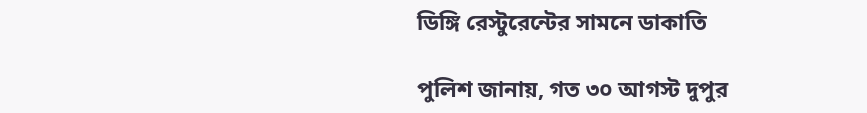ডিঙ্গি রেস্টুরেন্টের সামনে ডাকাতি

পুলিশ জানায়, গত ৩০ আগস্ট দুপুর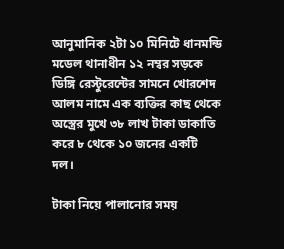আনুমানিক ২টা ১০ মিনিটে ধানমন্ডি মডেল থানাধীন ১২ নম্বর সড়কে ডিঙ্গি রেস্টুরেন্টের সামনে খোরশেদ আলম নামে এক ব্যক্তির কাছ থেকে অস্ত্রের মুখে ৩৮ লাখ টাকা ডাকাতি করে ৮ থেকে ১০ জনের একটি দল।

টাকা নিয়ে পালানোর সময়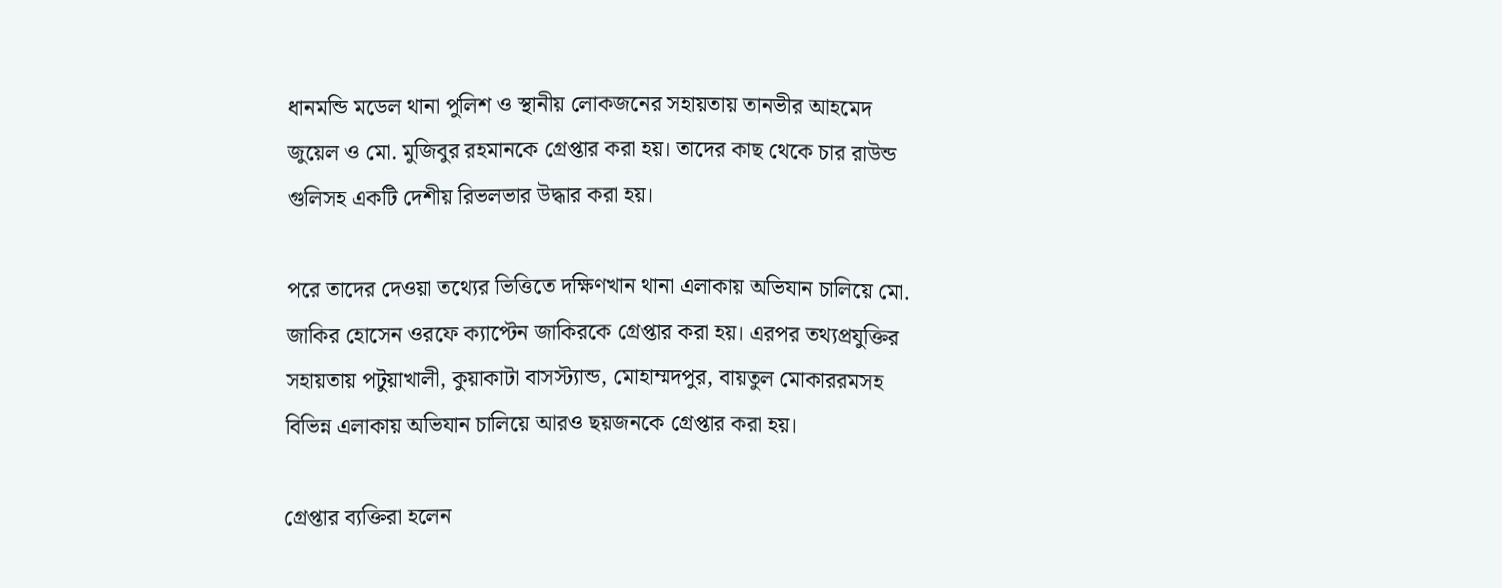ধানমন্ডি মডেল থানা পুলিশ ও স্থানীয় লোকজনের সহায়তায় তানভীর আহমেদ জুয়েল ও মো. মুজিবুর রহমানকে গ্রেপ্তার করা হয়। তাদের কাছ থেকে চার রাউন্ড গুলিসহ একটি দেশীয় রিভলভার উদ্ধার করা হয়।

পরে তাদের দেওয়া তথ্যের ভিত্তিতে দক্ষিণখান থানা এলাকায় অভিযান চালিয়ে মো. জাকির হোসেন ওরফে ক্যাপ্টেন জাকিরকে গ্রেপ্তার করা হয়। এরপর তথ্যপ্রযুক্তির সহায়তায় পটুয়াখালী, কুয়াকাটা বাসস্ট্যান্ড, মোহাম্মদপুর, বায়তুল মোকাররমসহ বিভিন্ন এলাকায় অভিযান চালিয়ে আরও ছয়জনকে গ্রেপ্তার করা হয়।

গ্রেপ্তার ব্যক্তিরা হলেন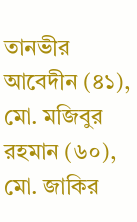তানভীর আবেদীন (৪১), মো. মজিবুর রহমান (৬০), মো. জাকির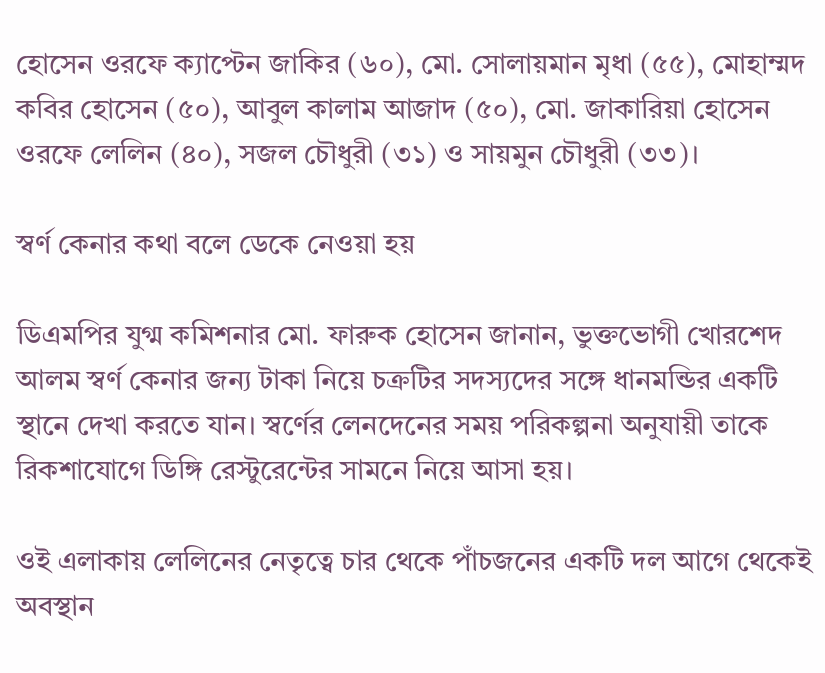হোসেন ওরফে ক্যাপ্টেন জাকির (৬০), মো. সোলায়মান মৃধা (৫৫), মোহাম্মদ কবির হোসেন (৫০), আবুল কালাম আজাদ (৫০), মো. জাকারিয়া হোসেন ওরফে লেলিন (৪০), সজল চৌধুরী (৩১) ও সায়মুন চৌধুরী (৩৩)।

স্বর্ণ কেনার কথা বলে ডেকে নেওয়া হয়

ডিএমপির যুগ্ম কমিশনার মো. ফারুক হোসেন জানান, ভুক্তভোগী খোরশেদ আলম স্বর্ণ কেনার জন্য টাকা নিয়ে চক্রটির সদস্যদের সঙ্গে ধানমন্ডির একটি স্থানে দেখা করতে যান। স্বর্ণের লেনদেনের সময় পরিকল্পনা অনুযায়ী তাকে রিকশাযোগে ডিঙ্গি রেস্টুরেন্টের সামনে নিয়ে আসা হয়।

ওই এলাকায় লেলিনের নেতৃত্বে চার থেকে পাঁচজনের একটি দল আগে থেকেই অবস্থান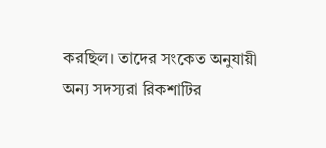করছিল। তাদের সংকেত অনুযায়ী অন্য সদস্যরা রিকশাটির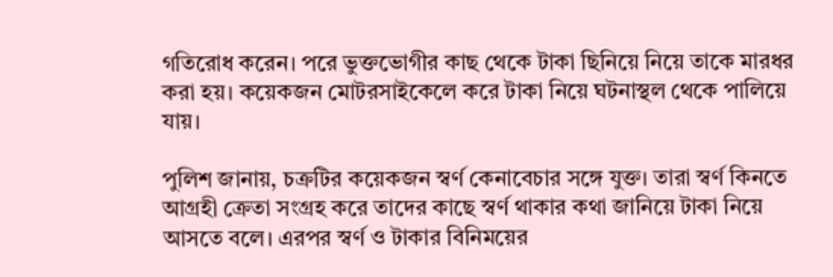গতিরোধ করেন। পরে ভুক্তভোগীর কাছ থেকে টাকা ছিনিয়ে নিয়ে তাকে মারধর করা হয়। কয়েকজন মোটরসাইকেলে করে টাকা নিয়ে ঘটনাস্থল থেকে পালিয়ে যায়।

পুলিশ জানায়, চক্রটির কয়েকজন স্বর্ণ কেনাবেচার সঙ্গে যুক্ত। তারা স্বর্ণ কিনতে আগ্রহী ক্রেতা সংগ্রহ করে তাদের কাছে স্বর্ণ থাকার কথা জানিয়ে টাকা নিয়ে আসতে বলে। এরপর স্বর্ণ ও টাকার বিনিময়ের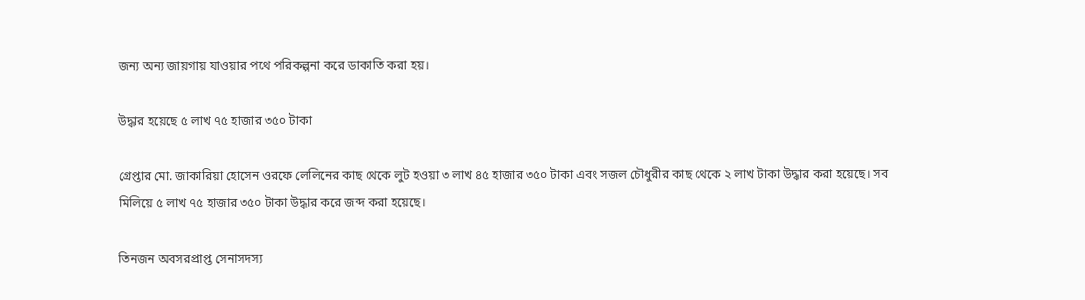জন্য অন্য জায়গায় যাওয়ার পথে পরিকল্পনা করে ডাকাতি করা হয়।

উদ্ধার হয়েছে ৫ লাখ ৭৫ হাজার ৩৫০ টাকা

গ্রেপ্তার মো. জাকারিয়া হোসেন ওরফে লেলিনের কাছ থেকে লুট হওয়া ৩ লাখ ৪৫ হাজার ৩৫০ টাকা এবং সজল চৌধুরীর কাছ থেকে ২ লাখ টাকা উদ্ধার করা হয়েছে। সব মিলিয়ে ৫ লাখ ৭৫ হাজার ৩৫০ টাকা উদ্ধার করে জব্দ করা হয়েছে।

তিনজন অবসরপ্রাপ্ত সেনাসদস্য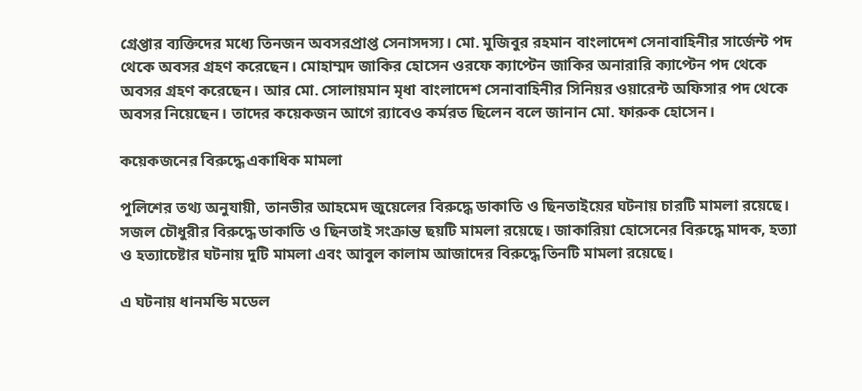গ্রেপ্তার ব্যক্তিদের মধ্যে তিনজন অবসরপ্রাপ্ত সেনাসদস্য। মো. মুজিবুর রহমান বাংলাদেশ সেনাবাহিনীর সার্জেন্ট পদ থেকে অবসর গ্রহণ করেছেন। মোহাম্মদ জাকির হোসেন ওরফে ক্যাপ্টেন জাকির অনারারি ক্যাপ্টেন পদ থেকে অবসর গ্রহণ করেছেন। আর মো. সোলায়মান মৃধা বাংলাদেশ সেনাবাহিনীর সিনিয়র ওয়ারেন্ট অফিসার পদ থেকে অবসর নিয়েছেন। তাদের কয়েকজন আগে র‍্যাবেও কর্মরত ছিলেন বলে জানান মো. ফারুক হোসেন।

কয়েকজনের বিরুদ্ধে একাধিক মামলা

পুলিশের তথ্য অনুযায়ী, তানভীর আহমেদ জুয়েলের বিরুদ্ধে ডাকাতি ও ছিনতাইয়ের ঘটনায় চারটি মামলা রয়েছে। সজল চৌধুরীর বিরুদ্ধে ডাকাতি ও ছিনতাই সংক্রান্ত ছয়টি মামলা রয়েছে। জাকারিয়া হোসেনের বিরুদ্ধে মাদক, হত্যা ও হত্যাচেষ্টার ঘটনায় দুটি মামলা এবং আবুল কালাম আজাদের বিরুদ্ধে তিনটি মামলা রয়েছে।

এ ঘটনায় ধানমন্ডি মডেল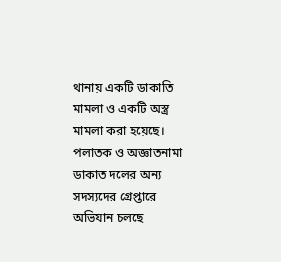থানায় একটি ডাকাতি মামলা ও একটি অস্ত্র মামলা করা হয়েছে। পলাতক ও অজ্ঞাতনামা ডাকাত দলের অন্য সদস্যদের গ্রেপ্তারে অভিযান চলছে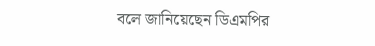বলে জানিয়েছেন ডিএমপির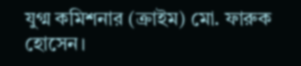যুগ্ম কমিশনার (ক্রাইম) মো. ফারুক হোসেন।